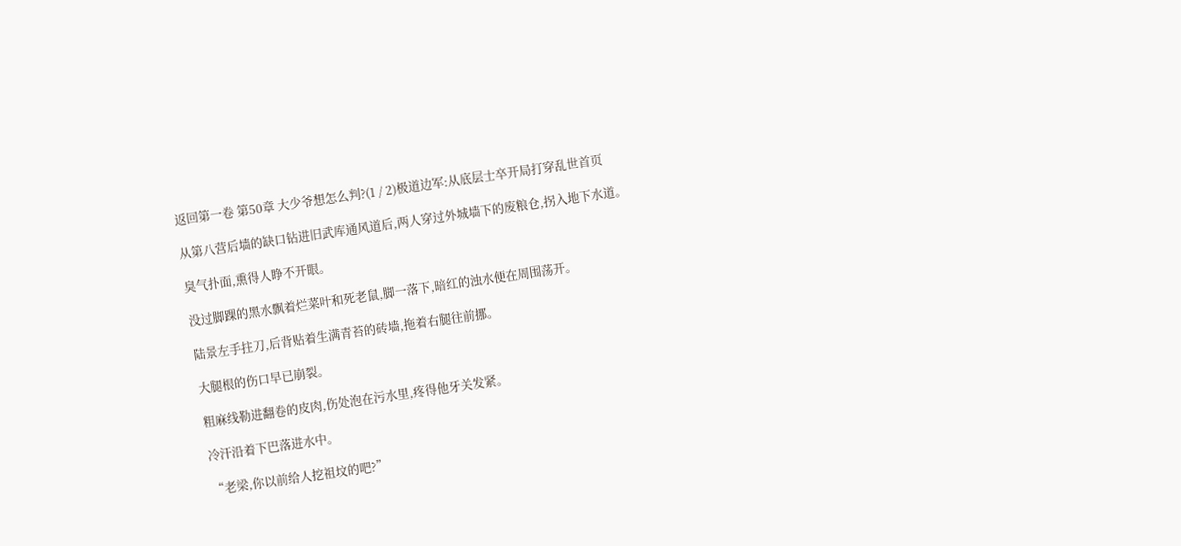返回第一卷 第50章 大少爷想怎么判?(1 / 2)极道边军:从底层士卒开局打穿乱世首页

从第八营后墙的缺口钻进旧武库通风道后,两人穿过外城墙下的废粮仓,拐入地下水道。

臭气扑面,熏得人睁不开眼。

没过脚踝的黑水飘着烂菜叶和死老鼠,脚一落下,暗红的浊水便在周围荡开。

陆景左手拄刀,后背贴着生满青苔的砖墙,拖着右腿往前挪。

大腿根的伤口早已崩裂。

粗麻线勒进翻卷的皮肉,伤处泡在污水里,疼得他牙关发紧。

冷汗沿着下巴落进水中。

“老梁,你以前给人挖祖坟的吧?”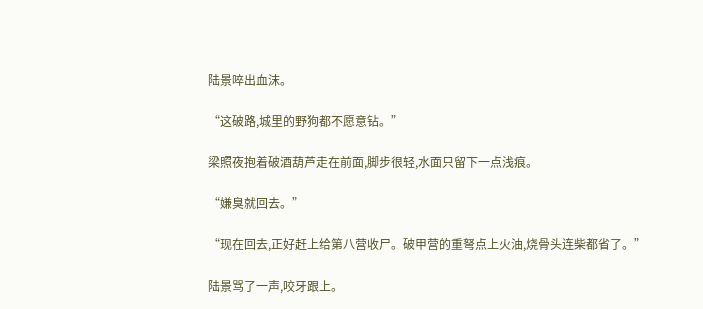陆景啐出血沫。

“这破路,城里的野狗都不愿意钻。”

梁照夜抱着破酒葫芦走在前面,脚步很轻,水面只留下一点浅痕。

“嫌臭就回去。”

“现在回去,正好赶上给第八营收尸。破甲营的重弩点上火油,烧骨头连柴都省了。”

陆景骂了一声,咬牙跟上。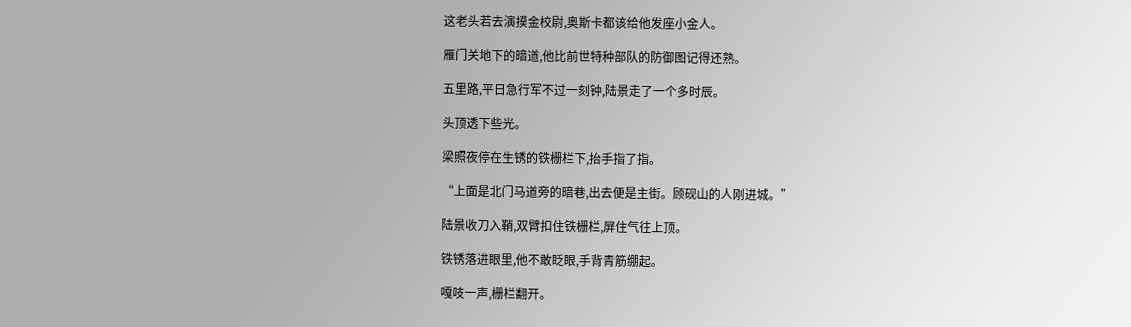这老头若去演摸金校尉,奥斯卡都该给他发座小金人。

雁门关地下的暗道,他比前世特种部队的防御图记得还熟。

五里路,平日急行军不过一刻钟,陆景走了一个多时辰。

头顶透下些光。

梁照夜停在生锈的铁栅栏下,抬手指了指。

“上面是北门马道旁的暗巷,出去便是主街。顾砚山的人刚进城。”

陆景收刀入鞘,双臂扣住铁栅栏,屏住气往上顶。

铁锈落进眼里,他不敢眨眼,手背青筋绷起。

嘎吱一声,栅栏翻开。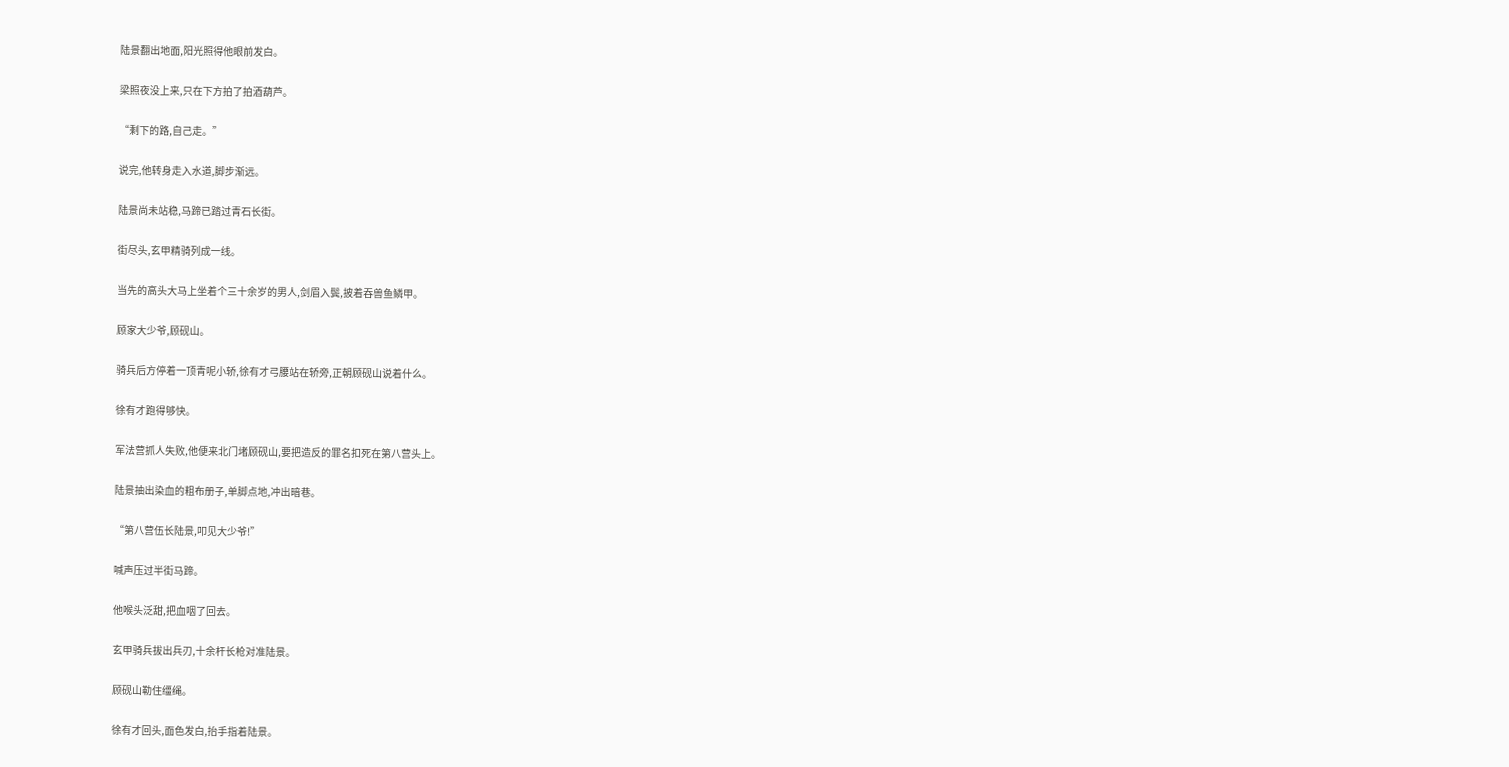陆景翻出地面,阳光照得他眼前发白。

梁照夜没上来,只在下方拍了拍酒葫芦。

“剩下的路,自己走。”

说完,他转身走入水道,脚步渐远。

陆景尚未站稳,马蹄已踏过青石长街。

街尽头,玄甲精骑列成一线。

当先的高头大马上坐着个三十余岁的男人,剑眉入鬓,披着吞兽鱼鳞甲。

顾家大少爷,顾砚山。

骑兵后方停着一顶青呢小轿,徐有才弓腰站在轿旁,正朝顾砚山说着什么。

徐有才跑得够快。

军法营抓人失败,他便来北门堵顾砚山,要把造反的罪名扣死在第八营头上。

陆景抽出染血的粗布册子,单脚点地,冲出暗巷。

“第八营伍长陆景,叩见大少爷!”

喊声压过半街马蹄。

他喉头泛甜,把血咽了回去。

玄甲骑兵拔出兵刃,十余杆长枪对准陆景。

顾砚山勒住缰绳。

徐有才回头,面色发白,抬手指着陆景。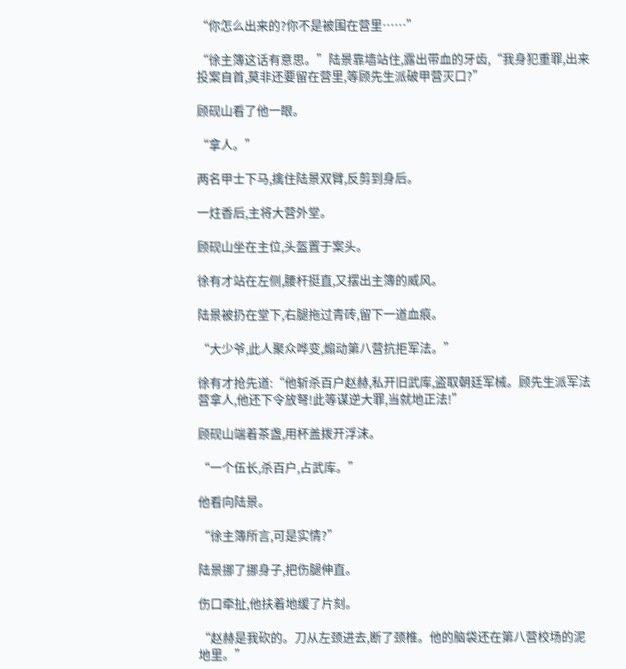“你怎么出来的?你不是被围在营里……”

“徐主簿这话有意思。”陆景靠墙站住,露出带血的牙齿,“我身犯重罪,出来投案自首,莫非还要留在营里,等顾先生派破甲营灭口?”

顾砚山看了他一眼。

“拿人。”

两名甲士下马,擒住陆景双臂,反剪到身后。

一炷香后,主将大营外堂。

顾砚山坐在主位,头盔置于案头。

徐有才站在左侧,腰杆挺直,又摆出主簿的威风。

陆景被扔在堂下,右腿拖过青砖,留下一道血痕。

“大少爷,此人聚众哗变,煽动第八营抗拒军法。”

徐有才抢先道:“他斩杀百户赵赫,私开旧武库,盗取朝廷军械。顾先生派军法营拿人,他还下令放弩!此等谋逆大罪,当就地正法!”

顾砚山端着茶盏,用杯盖拨开浮沫。

“一个伍长,杀百户,占武库。”

他看向陆景。

“徐主簿所言,可是实情?”

陆景挪了挪身子,把伤腿伸直。

伤口牵扯,他扶着地缓了片刻。

“赵赫是我砍的。刀从左颈进去,断了颈椎。他的脑袋还在第八营校场的泥地里。”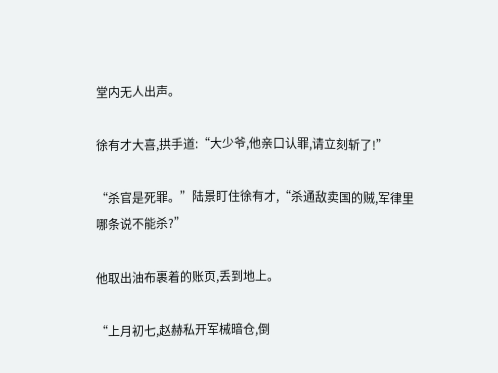堂内无人出声。

徐有才大喜,拱手道:“大少爷,他亲口认罪,请立刻斩了!”

“杀官是死罪。”陆景盯住徐有才,“杀通敌卖国的贼,军律里哪条说不能杀?”

他取出油布裹着的账页,丢到地上。

“上月初七,赵赫私开军械暗仓,倒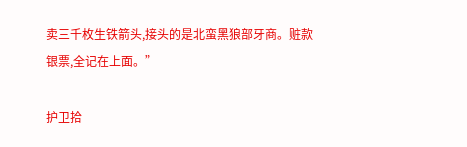卖三千枚生铁箭头,接头的是北蛮黑狼部牙商。赃款银票,全记在上面。”

护卫拾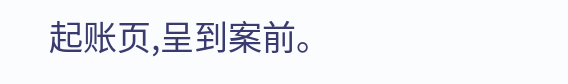起账页,呈到案前。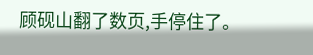顾砚山翻了数页,手停住了。